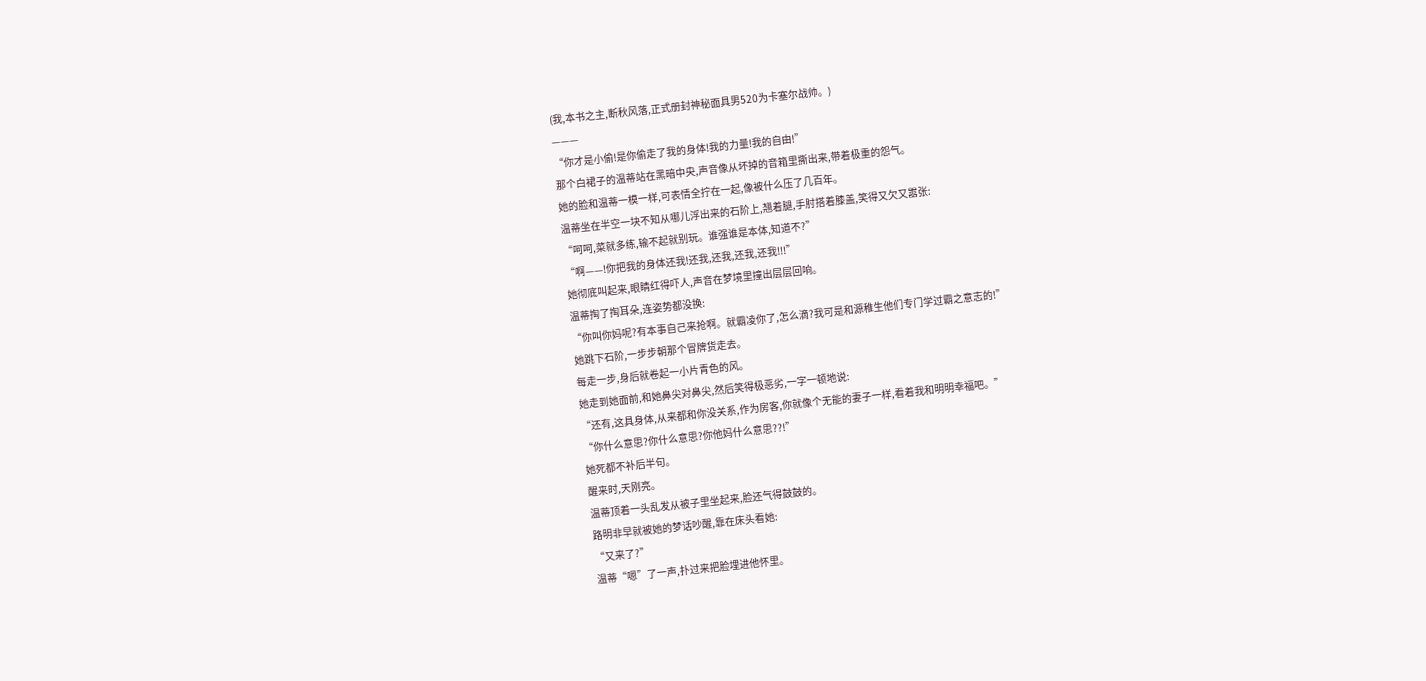(我,本书之主,断秋风落,正式册封神秘面具男520为卡塞尔战帅。)
———
“你才是小偷!是你偷走了我的身体!我的力量!我的自由!”
那个白裙子的温蒂站在黑暗中央,声音像从坏掉的音箱里撕出来,带着极重的怨气。
她的脸和温蒂一模一样,可表情全拧在一起,像被什么压了几百年。
温蒂坐在半空一块不知从哪儿浮出来的石阶上,翘着腿,手肘搭着膝盖,笑得又欠又嚣张:
“呵呵,菜就多练,输不起就别玩。谁强谁是本体,知道不?”
“啊——!你把我的身体还我!还我,还我,还我,还我!!!”
她彻底叫起来,眼睛红得吓人,声音在梦境里撞出层层回响。
温蒂掏了掏耳朵,连姿势都没换:
“你叫你妈呢?有本事自己来抢啊。就霸凌你了,怎么滴?我可是和源稚生他们专门学过霸之意志的!”
她跳下石阶,一步步朝那个冒牌货走去。
每走一步,身后就卷起一小片青色的风。
她走到她面前,和她鼻尖对鼻尖,然后笑得极恶劣,一字一顿地说:
“还有,这具身体,从来都和你没关系,作为房客,你就像个无能的妻子一样,看着我和明明幸福吧。”
“你什么意思?你什么意思?你他妈什么意思??!”
她死都不补后半句。
醒来时,天刚亮。
温蒂顶着一头乱发从被子里坐起来,脸还气得鼓鼓的。
路明非早就被她的梦话吵醒,靠在床头看她:
“又来了?”
温蒂“嗯”了一声,扑过来把脸埋进他怀里。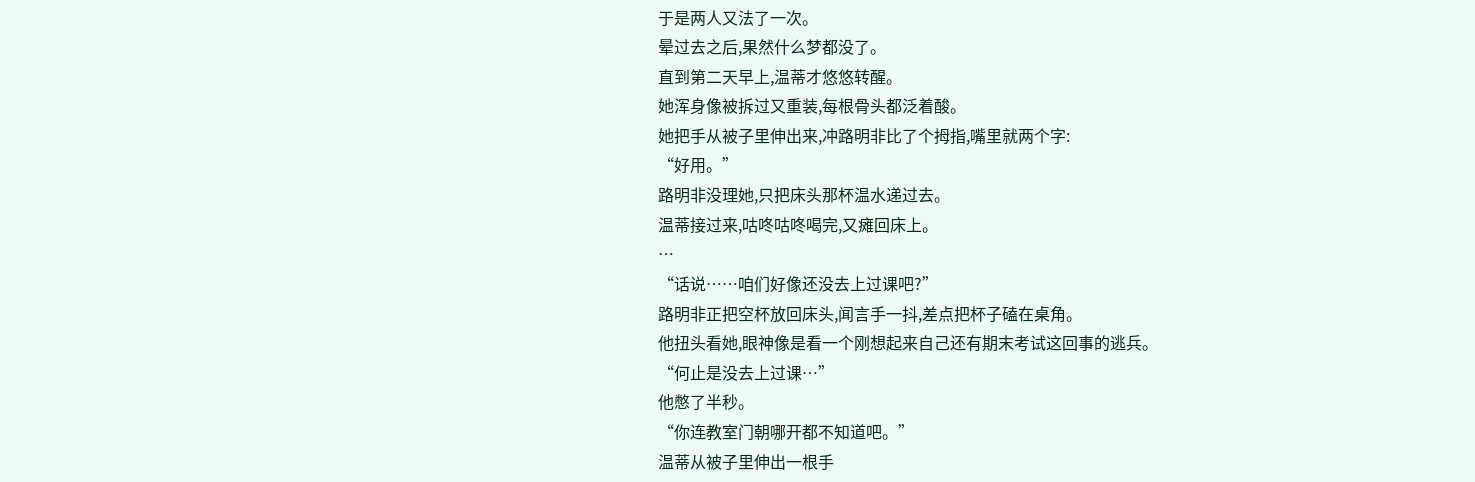于是两人又法了一次。
晕过去之后,果然什么梦都没了。
直到第二天早上,温蒂才悠悠转醒。
她浑身像被拆过又重装,每根骨头都泛着酸。
她把手从被子里伸出来,冲路明非比了个拇指,嘴里就两个字:
“好用。”
路明非没理她,只把床头那杯温水递过去。
温蒂接过来,咕咚咕咚喝完,又瘫回床上。
…
“话说……咱们好像还没去上过课吧?”
路明非正把空杯放回床头,闻言手一抖,差点把杯子磕在桌角。
他扭头看她,眼神像是看一个刚想起来自己还有期末考试这回事的逃兵。
“何止是没去上过课…”
他憋了半秒。
“你连教室门朝哪开都不知道吧。”
温蒂从被子里伸出一根手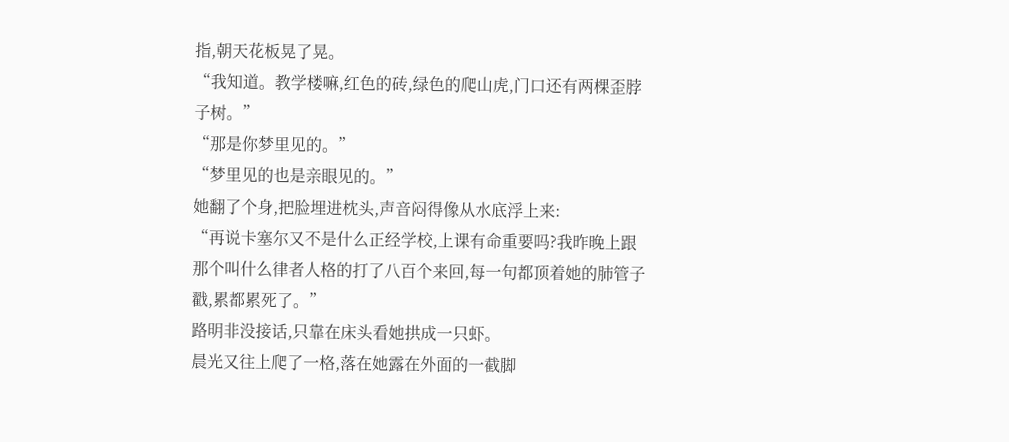指,朝天花板晃了晃。
“我知道。教学楼嘛,红色的砖,绿色的爬山虎,门口还有两棵歪脖子树。”
“那是你梦里见的。”
“梦里见的也是亲眼见的。”
她翻了个身,把脸埋进枕头,声音闷得像从水底浮上来:
“再说卡塞尔又不是什么正经学校,上课有命重要吗?我昨晚上跟那个叫什么律者人格的打了八百个来回,每一句都顶着她的肺管子戳,累都累死了。”
路明非没接话,只靠在床头看她拱成一只虾。
晨光又往上爬了一格,落在她露在外面的一截脚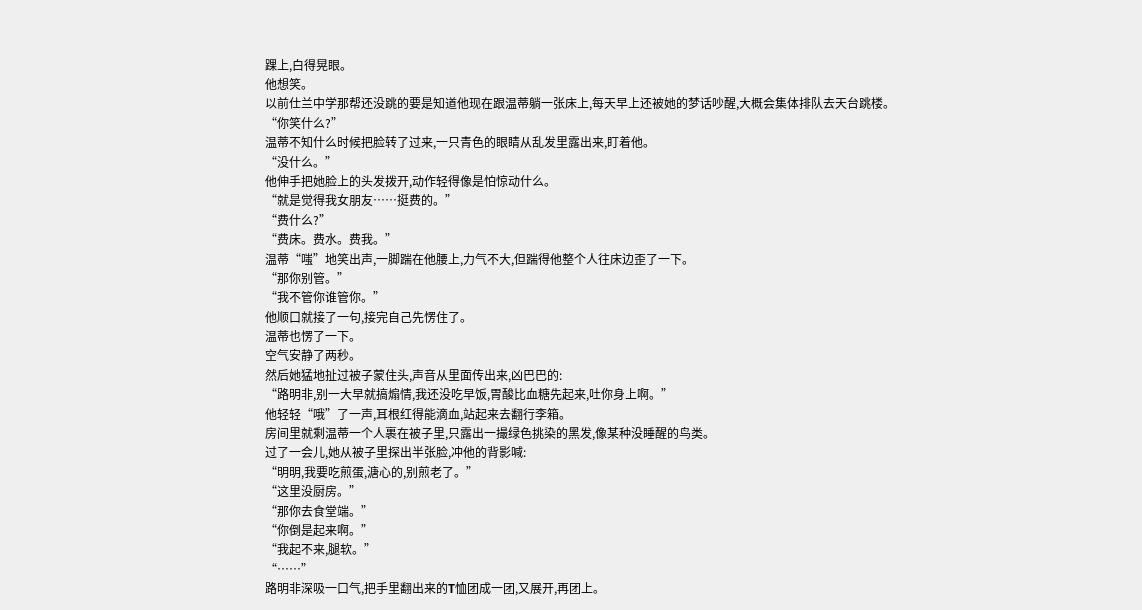踝上,白得晃眼。
他想笑。
以前仕兰中学那帮还没跳的要是知道他现在跟温蒂躺一张床上,每天早上还被她的梦话吵醒,大概会集体排队去天台跳楼。
“你笑什么?”
温蒂不知什么时候把脸转了过来,一只青色的眼睛从乱发里露出来,盯着他。
“没什么。”
他伸手把她脸上的头发拨开,动作轻得像是怕惊动什么。
“就是觉得我女朋友……挺费的。”
“费什么?”
“费床。费水。费我。”
温蒂“嗤”地笑出声,一脚踹在他腰上,力气不大,但踹得他整个人往床边歪了一下。
“那你别管。”
“我不管你谁管你。”
他顺口就接了一句,接完自己先愣住了。
温蒂也愣了一下。
空气安静了两秒。
然后她猛地扯过被子蒙住头,声音从里面传出来,凶巴巴的:
“路明非,别一大早就搞煽情,我还没吃早饭,胃酸比血糖先起来,吐你身上啊。”
他轻轻“哦”了一声,耳根红得能滴血,站起来去翻行李箱。
房间里就剩温蒂一个人裹在被子里,只露出一撮绿色挑染的黑发,像某种没睡醒的鸟类。
过了一会儿,她从被子里探出半张脸,冲他的背影喊:
“明明,我要吃煎蛋,溏心的,别煎老了。”
“这里没厨房。”
“那你去食堂端。”
“你倒是起来啊。”
“我起不来,腿软。”
“……”
路明非深吸一口气,把手里翻出来的T恤团成一团,又展开,再团上。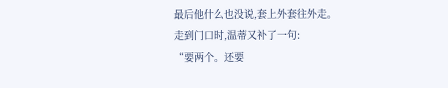最后他什么也没说,套上外套往外走。
走到门口时,温蒂又补了一句:
“要两个。还要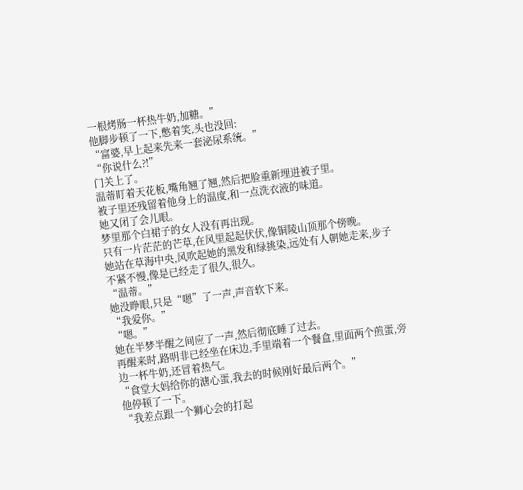一根烤肠一杯热牛奶,加糖。”
他脚步顿了一下,憋着笑,头也没回:
“富婆,早上起来先来一套泌尿系统。”
“你说什么?!”
门关上了。
温蒂盯着天花板,嘴角翘了翘,然后把脸重新埋进被子里。
被子里还残留着他身上的温度,和一点洗衣液的味道。
她又闭了会儿眼。
梦里那个白裙子的女人没有再出现。
只有一片茫茫的芒草,在风里起起伏伏,像铜陵山顶那个傍晚。
她站在草海中央,风吹起她的黑发和绿挑染,远处有人朝她走来,步子不紧不慢,像是已经走了很久,很久。
“温蒂。”
她没睁眼,只是“嗯”了一声,声音软下来。
“我爱你。”
“嗯。”
她在半梦半醒之间应了一声,然后彻底睡了过去。
再醒来时,路明非已经坐在床边,手里端着一个餐盒,里面两个煎蛋,旁边一杯牛奶,还冒着热气。
“食堂大妈给你的溏心蛋,我去的时候刚好最后两个。”
他停顿了一下。
“我差点跟一个狮心会的打起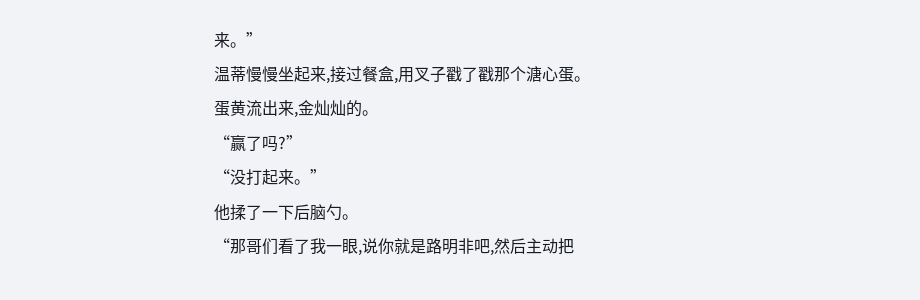来。”
温蒂慢慢坐起来,接过餐盒,用叉子戳了戳那个溏心蛋。
蛋黄流出来,金灿灿的。
“赢了吗?”
“没打起来。”
他揉了一下后脑勺。
“那哥们看了我一眼,说你就是路明非吧,然后主动把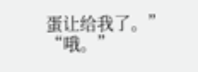蛋让给我了。”
“哦。”